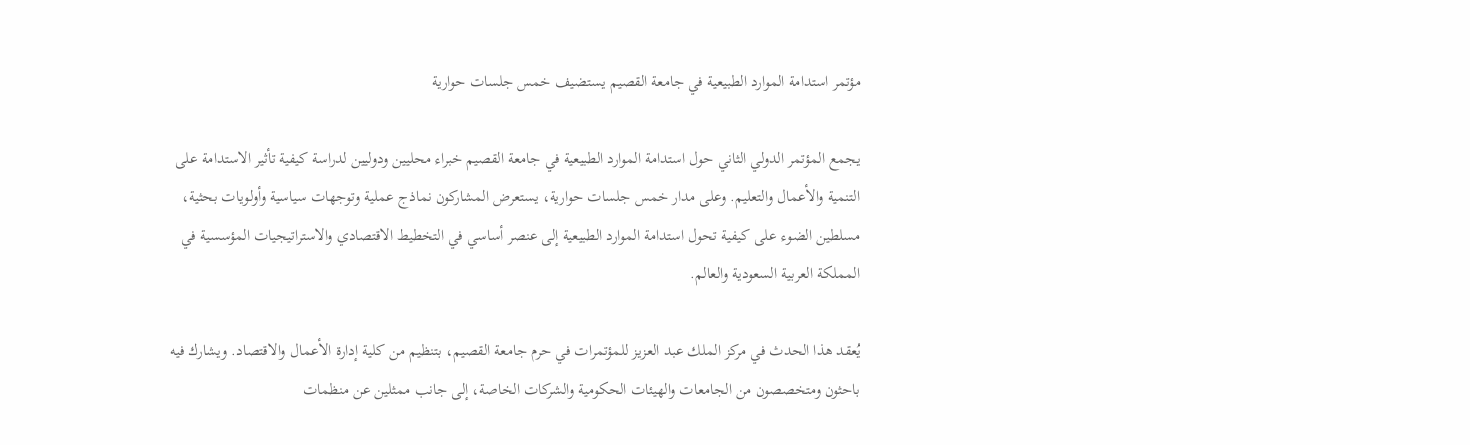مؤتمر استدامة الموارد الطبيعية في جامعة القصيم يستضيف خمس جلسات حوارية

يجمع المؤتمر الدولي الثاني حول استدامة الموارد الطبيعية في جامعة القصيم خبراء محليين ودوليين لدراسة كيفية تأثير الاستدامة على التنمية والأعمال والتعليم. وعلى مدار خمس جلسات حوارية، يستعرض المشاركون نماذج عملية وتوجهات سياسية وأولويات بحثية، مسلطين الضوء على كيفية تحول استدامة الموارد الطبيعية إلى عنصر أساسي في التخطيط الاقتصادي والاستراتيجيات المؤسسية في المملكة العربية السعودية والعالم.

يُعقد هذا الحدث في مركز الملك عبد العزيز للمؤتمرات في حرم جامعة القصيم، بتنظيم من كلية إدارة الأعمال والاقتصاد. ويشارك فيه باحثون ومتخصصون من الجامعات والهيئات الحكومية والشركات الخاصة، إلى جانب ممثلين عن منظمات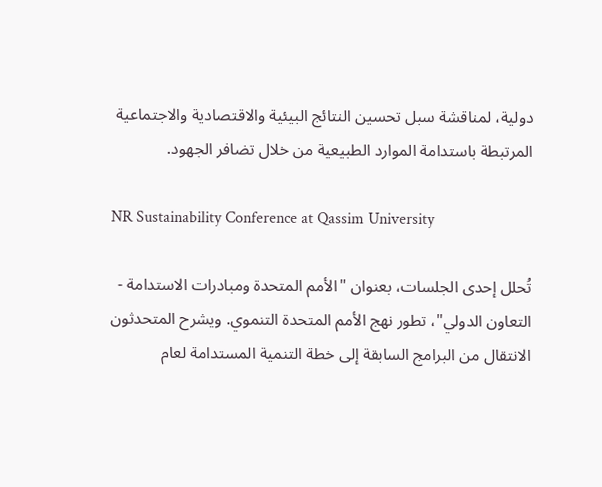دولية، لمناقشة سبل تحسين النتائج البيئية والاقتصادية والاجتماعية المرتبطة باستدامة الموارد الطبيعية من خلال تضافر الجهود.

NR Sustainability Conference at Qassim University

تُحلل إحدى الجلسات، بعنوان "الأمم المتحدة ومبادرات الاستدامة - التعاون الدولي"، تطور نهج الأمم المتحدة التنموي. ويشرح المتحدثون الانتقال من البرامج السابقة إلى خطة التنمية المستدامة لعام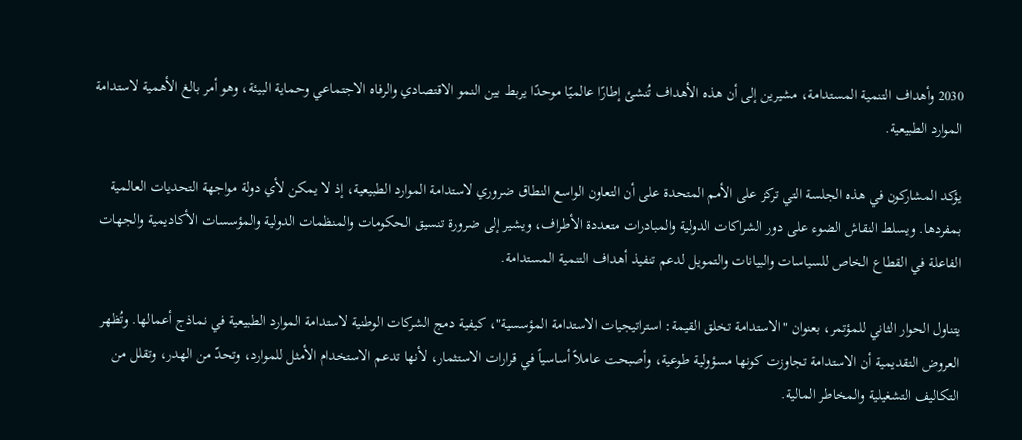2030 وأهداف التنمية المستدامة، مشيرين إلى أن هذه الأهداف تُنشئ إطارًا عالميًا موحدًا يربط بين النمو الاقتصادي والرفاه الاجتماعي وحماية البيئة، وهو أمر بالغ الأهمية لاستدامة الموارد الطبيعية.

يؤكد المشاركون في هذه الجلسة التي تركز على الأمم المتحدة على أن التعاون الواسع النطاق ضروري لاستدامة الموارد الطبيعية، إذ لا يمكن لأي دولة مواجهة التحديات العالمية بمفردها. ويسلط النقاش الضوء على دور الشراكات الدولية والمبادرات متعددة الأطراف، ويشير إلى ضرورة تنسيق الحكومات والمنظمات الدولية والمؤسسات الأكاديمية والجهات الفاعلة في القطاع الخاص للسياسات والبيانات والتمويل لدعم تنفيذ أهداف التنمية المستدامة.

يتناول الحوار الثاني للمؤتمر، بعنوان "الاستدامة تخلق القيمة: استراتيجيات الاستدامة المؤسسية"، كيفية دمج الشركات الوطنية لاستدامة الموارد الطبيعية في نماذج أعمالها. وتُظهر العروض التقديمية أن الاستدامة تجاوزت كونها مسؤولية طوعية، وأصبحت عاملاً أساسياً في قرارات الاستثمار، لأنها تدعم الاستخدام الأمثل للموارد، وتحدّ من الهدر، وتقلل من التكاليف التشغيلية والمخاطر المالية.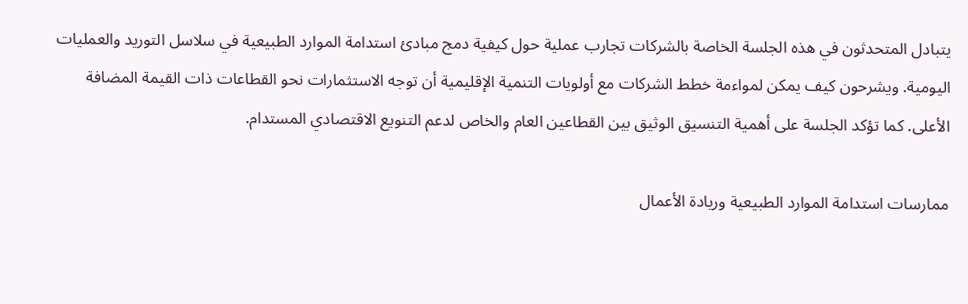يتبادل المتحدثون في هذه الجلسة الخاصة بالشركات تجارب عملية حول كيفية دمج مبادئ استدامة الموارد الطبيعية في سلاسل التوريد والعمليات اليومية. ويشرحون كيف يمكن لمواءمة خطط الشركات مع أولويات التنمية الإقليمية أن توجه الاستثمارات نحو القطاعات ذات القيمة المضافة الأعلى. كما تؤكد الجلسة على أهمية التنسيق الوثيق بين القطاعين العام والخاص لدعم التنويع الاقتصادي المستدام.

ممارسات استدامة الموارد الطبيعية وريادة الأعمال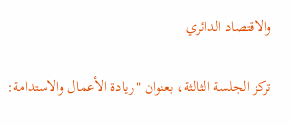والاقتصاد الدائري

تركز الجلسة الثالثة، بعنوان "ريادة الأعمال والاستدامة: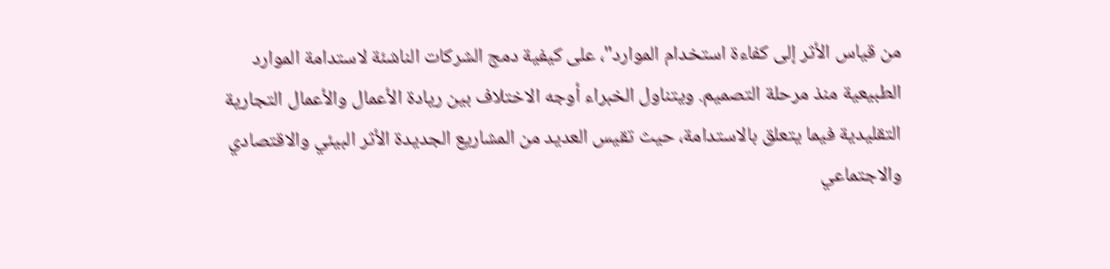من قياس الأثر إلى كفاءة استخدام الموارد"، على كيفية دمج الشركات الناشئة لاستدامة الموارد الطبيعية منذ مرحلة التصميم. ويتناول الخبراء أوجه الاختلاف بين ريادة الأعمال والأعمال التجارية التقليدية فيما يتعلق بالاستدامة، حيث تقيس العديد من المشاريع الجديدة الأثر البيئي والاقتصادي والاجتماعي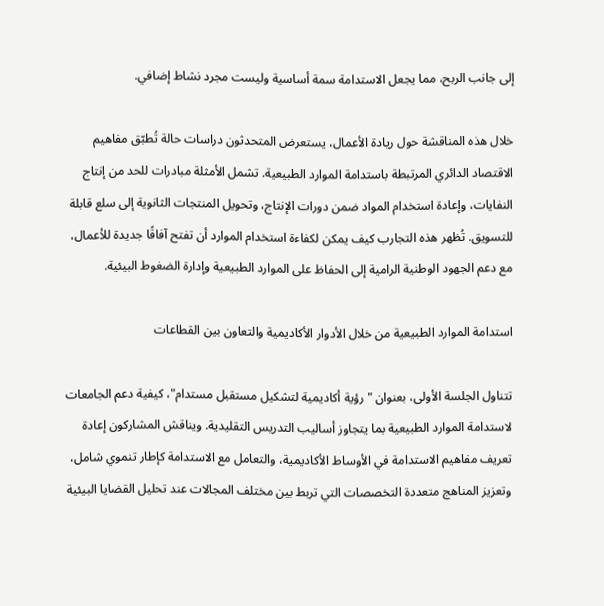إلى جانب الربح، مما يجعل الاستدامة سمة أساسية وليست مجرد نشاط إضافي.

خلال هذه المناقشة حول ريادة الأعمال، يستعرض المتحدثون دراسات حالة تُطبّق مفاهيم الاقتصاد الدائري المرتبطة باستدامة الموارد الطبيعية. تشمل الأمثلة مبادرات للحد من إنتاج النفايات، وإعادة استخدام المواد ضمن دورات الإنتاج، وتحويل المنتجات الثانوية إلى سلع قابلة للتسويق. تُظهر هذه التجارب كيف يمكن لكفاءة استخدام الموارد أن تفتح آفاقًا جديدة للأعمال، مع دعم الجهود الوطنية الرامية إلى الحفاظ على الموارد الطبيعية وإدارة الضغوط البيئية.

استدامة الموارد الطبيعية من خلال الأدوار الأكاديمية والتعاون بين القطاعات

تتناول الجلسة الأولى، بعنوان "رؤية أكاديمية لتشكيل مستقبل مستدام"، كيفية دعم الجامعات لاستدامة الموارد الطبيعية بما يتجاوز أساليب التدريس التقليدية. ويناقش المشاركون إعادة تعريف مفاهيم الاستدامة في الأوساط الأكاديمية، والتعامل مع الاستدامة كإطار تنموي شامل، وتعزيز المناهج متعددة التخصصات التي تربط بين مختلف المجالات عند تحليل القضايا البيئية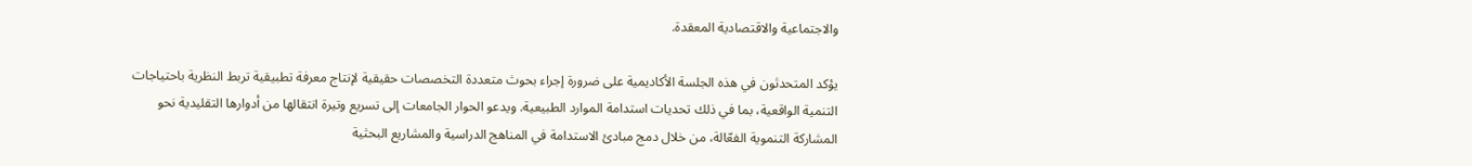والاجتماعية والاقتصادية المعقدة.

يؤكد المتحدثون في هذه الجلسة الأكاديمية على ضرورة إجراء بحوث متعددة التخصصات حقيقية لإنتاج معرفة تطبيقية تربط النظرية باحتياجات التنمية الواقعية، بما في ذلك تحديات استدامة الموارد الطبيعية. ويدعو الحوار الجامعات إلى تسريع وتيرة انتقالها من أدوارها التقليدية نحو المشاركة التنموية الفعّالة، من خلال دمج مبادئ الاستدامة في المناهج الدراسية والمشاريع البحثية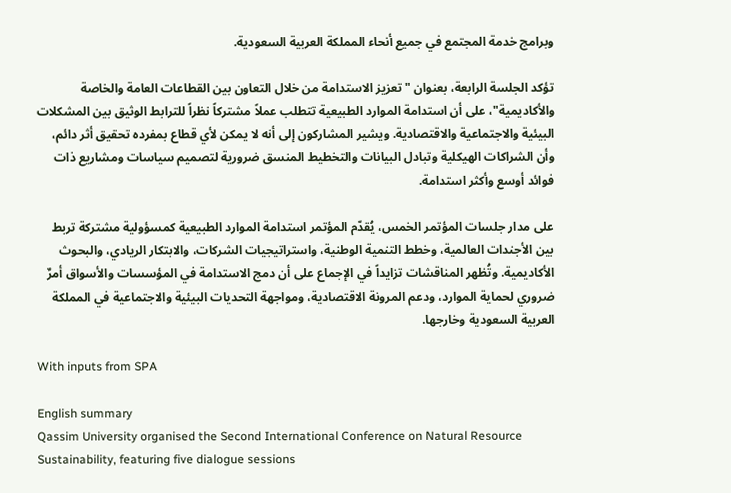وبرامج خدمة المجتمع في جميع أنحاء المملكة العربية السعودية.

تؤكد الجلسة الرابعة، بعنوان "تعزيز الاستدامة من خلال التعاون بين القطاعات العامة والخاصة والأكاديمية"، على أن استدامة الموارد الطبيعية تتطلب عملاً مشتركاً نظراً للترابط الوثيق بين المشكلات البيئية والاجتماعية والاقتصادية. ويشير المشاركون إلى أنه لا يمكن لأي قطاع بمفرده تحقيق أثر دائم، وأن الشراكات الهيكلية وتبادل البيانات والتخطيط المنسق ضرورية لتصميم سياسات ومشاريع ذات فوائد أوسع وأكثر استدامة.

على مدار جلسات المؤتمر الخمس، يُقدّم المؤتمر استدامة الموارد الطبيعية كمسؤولية مشتركة تربط بين الأجندات العالمية، وخطط التنمية الوطنية، واستراتيجيات الشركات، والابتكار الريادي، والبحوث الأكاديمية. وتُظهر المناقشات تزايداً في الإجماع على أن دمج الاستدامة في المؤسسات والأسواق أمرٌ ضروري لحماية الموارد، ودعم المرونة الاقتصادية، ومواجهة التحديات البيئية والاجتماعية في المملكة العربية السعودية وخارجها.

With inputs from SPA

English summary
Qassim University organised the Second International Conference on Natural Resource Sustainability, featuring five dialogue sessions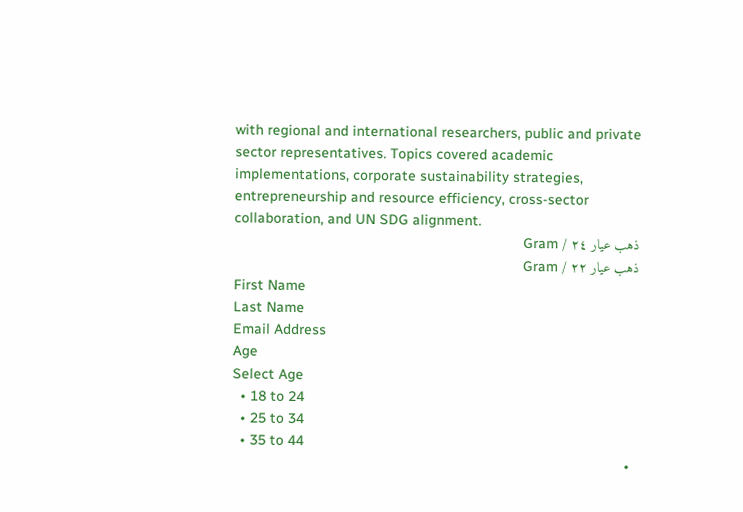with regional and international researchers, public and private sector representatives. Topics covered academic implementations, corporate sustainability strategies, entrepreneurship and resource efficiency, cross-sector collaboration, and UN SDG alignment.
ذهب عيار ٢٤ / Gram
ذهب عيار ٢٢ / Gram
First Name
Last Name
Email Address
Age
Select Age
  • 18 to 24
  • 25 to 34
  • 35 to 44
  •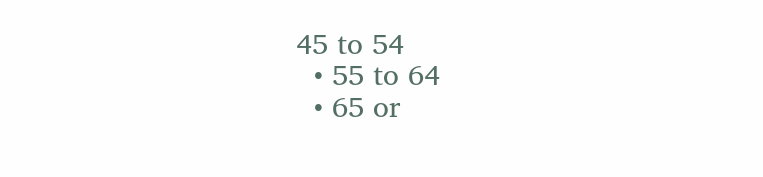45 to 54
  • 55 to 64
  • 65 or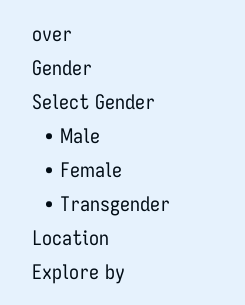over
Gender
Select Gender
  • Male
  • Female
  • Transgender
Location
Explore by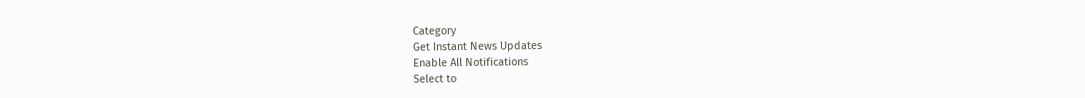Category
Get Instant News Updates
Enable All Notifications
Select to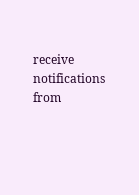receive notifications from